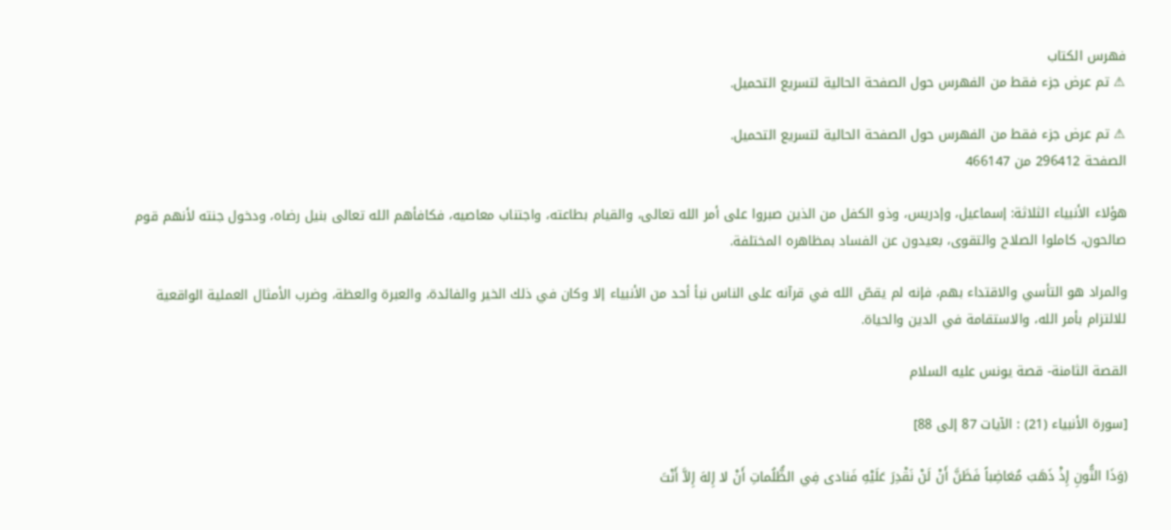فهرس الكتاب
⚠ تم عرض جزء فقط من الفهرس حول الصفحة الحالية لتسريع التحميل.

⚠ تم عرض جزء فقط من الفهرس حول الصفحة الحالية لتسريع التحميل.
الصفحة 296412 من 466147

هؤلاء الأنبياء الثلاثة: إسماعيل، وإدريس، وذو الكفل من الذين صبروا على أمر الله تعالى، والقيام بطاعته، واجتناب معاصيه، فكافأهم الله تعالى بنيل رضاه، ودخول جنته لأنهم قوم صالحون، كاملوا الصلاح والتقوى، بعيدون عن الفساد بمظاهره المختلفة.

والمراد هو التأسي والاقتداء بهم، فإنه لم يقصّ الله في قرآنه على الناس نبأ أحد من الأنبياء إلا وكان في ذلك الخير والفائدة، والعبرة والعظة، وضرب الأمثال العملية الواقعية للالتزام بأمر الله، والاستقامة في الدين والحياة.

القصة الثامنة- قصة يونس عليه السلام

[سورة الأنبياء (21) : الآيات 87 إلى 88]

(وَذَا النُّونِ إِذْ ذَهَبَ مُغاضِباً فَظَنَّ أَنْ لَنْ نَقْدِرَ عَلَيْهِ فَنادى فِي الظُّلُماتِ أَنْ لا إِلهَ إِلاَّ أَنْتَ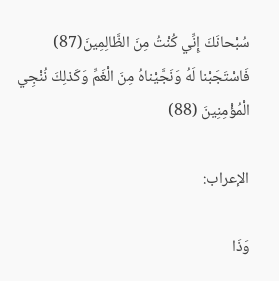سُبْحانَكَ إِنِّي كُنْتُ مِنَ الظَّالِمِينَ(87) فَاسْتَجَبْنا لَهُ وَنَجَّيْناهُ مِنَ الْغَمِّ وَكَذلِكَ نُنْجِي الْمُؤْمِنِينَ (88)

الإعراب:

وَذَا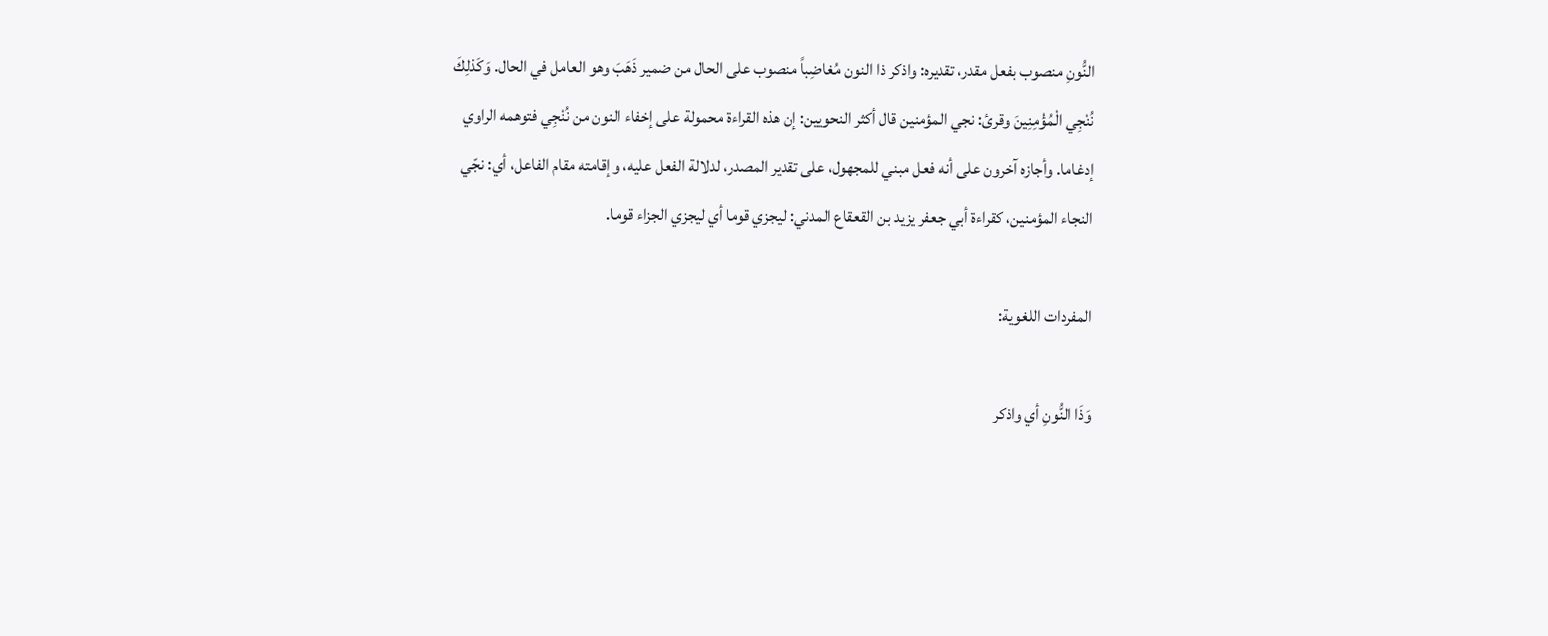النُّونِ منصوب بفعل مقدر، تقديره: واذكر ذا النون مُغاضِباً منصوب على الحال من ضمير ذَهَبَ وهو العامل في الحال. وَكَذلِكَ نُنْجِي الْمُؤْمِنِينَ وقرئ: نجي المؤمنين قال أكثر النحويين: إن هذه القراءة محمولة على إخفاء النون من نُنْجِي فتوهمه الراوي إدغاما. وأجازه آخرون على أنه فعل مبني للمجهول، على تقدير المصدر، لدلالة الفعل عليه، وإقامته مقام الفاعل، أي: نجّي النجاء المؤمنين، كقراءة أبي جعفر يزيد بن القعقاع المدني: ليجزي قوما أي ليجزي الجزاء قوما.

المفردات اللغوية:

وَذَا النُّونِ أي واذكر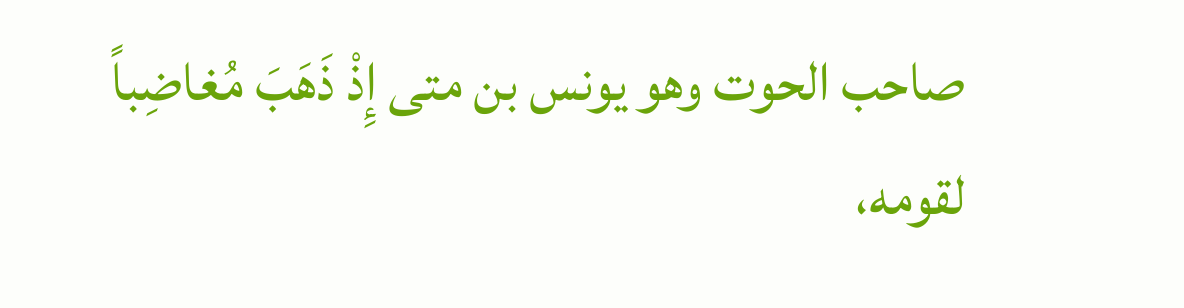صاحب الحوت وهو يونس بن متى إِذْ ذَهَبَ مُغاضِباً لقومه،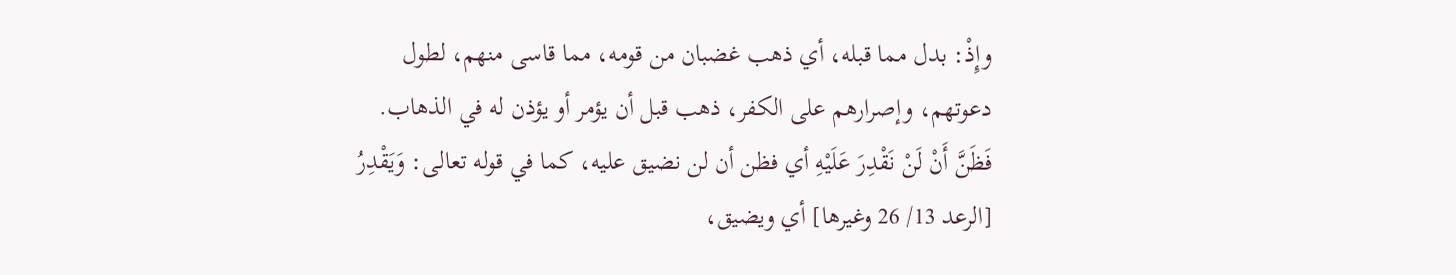وإِذْ: بدل مما قبله، أي ذهب غضبان من قومه، مما قاسى منهم، لطول دعوتهم، وإصرارهم على الكفر، ذهب قبل أن يؤمر أو يؤذن له في الذهاب. فَظَنَّ أَنْ لَنْ نَقْدِرَ عَلَيْهِ أي فظن أن لن نضيق عليه، كما في قوله تعالى: وَيَقْدِرُ [الرعد 13/ 26 وغيرها] أي ويضيق،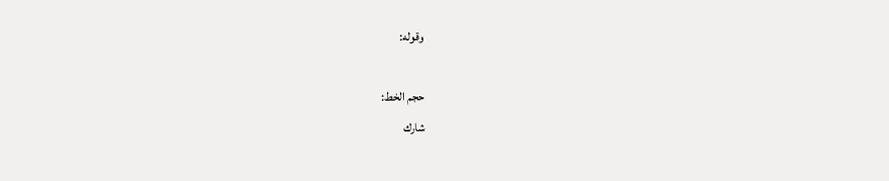وقوله:

حجم الخط:
شارك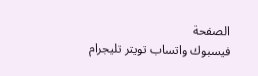الصفحة
فيسبوك واتساب تويتر تليجرام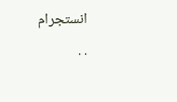انستجرام
. .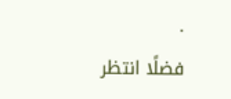.
فضلًا انتظر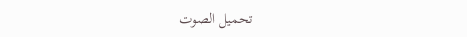تحميل الصوت